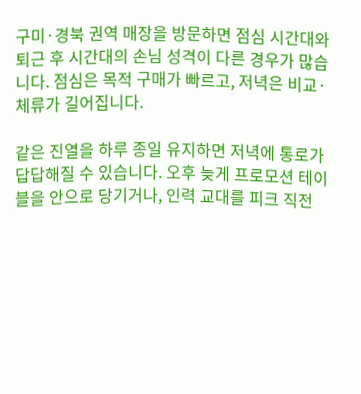구미·경북 권역 매장을 방문하면 점심 시간대와 퇴근 후 시간대의 손님 성격이 다른 경우가 많습니다. 점심은 목적 구매가 빠르고, 저녁은 비교·체류가 길어집니다.

같은 진열을 하루 종일 유지하면 저녁에 통로가 답답해질 수 있습니다. 오후 늦게 프로모션 테이블을 안으로 당기거나, 인력 교대를 피크 직전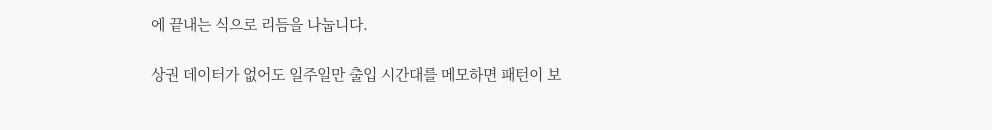에 끝내는 식으로 리듬을 나눕니다.

상권 데이터가 없어도 일주일만 출입 시간대를 메모하면 패턴이 보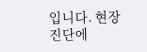입니다. 현장 진단에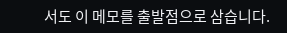서도 이 메모를 출발점으로 삼습니다.